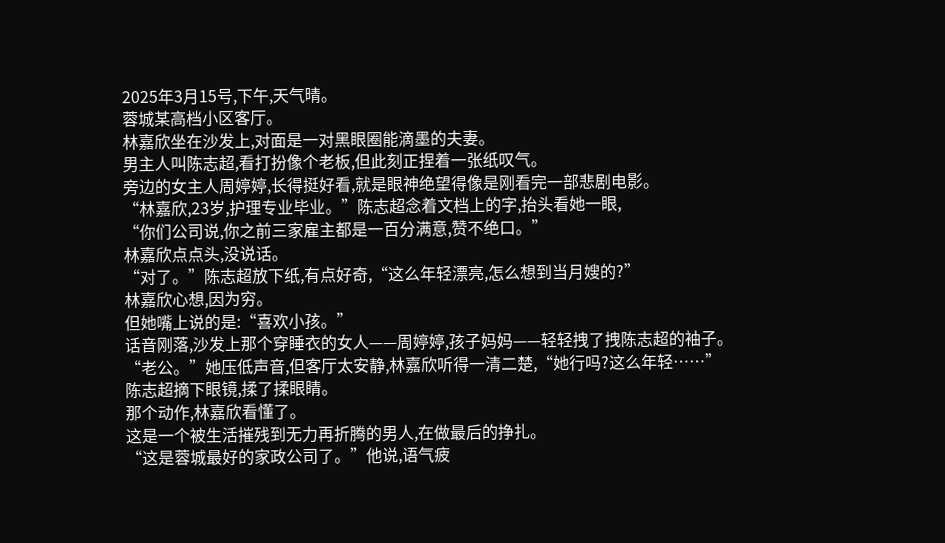2025年3月15号,下午,天气晴。
蓉城某高档小区客厅。
林嘉欣坐在沙发上,对面是一对黑眼圈能滴墨的夫妻。
男主人叫陈志超,看打扮像个老板,但此刻正捏着一张纸叹气。
旁边的女主人周婷婷,长得挺好看,就是眼神绝望得像是刚看完一部悲剧电影。
“林嘉欣,23岁,护理专业毕业。”陈志超念着文档上的字,抬头看她一眼,
“你们公司说,你之前三家雇主都是一百分满意,赞不绝口。”
林嘉欣点点头,没说话。
“对了。”陈志超放下纸,有点好奇,“这么年轻漂亮,怎么想到当月嫂的?”
林嘉欣心想,因为穷。
但她嘴上说的是:“喜欢小孩。”
话音刚落,沙发上那个穿睡衣的女人——周婷婷,孩子妈妈——轻轻拽了拽陈志超的袖子。
“老公。”她压低声音,但客厅太安静,林嘉欣听得一清二楚,“她行吗?这么年轻……”
陈志超摘下眼镜,揉了揉眼睛。
那个动作,林嘉欣看懂了。
这是一个被生活摧残到无力再折腾的男人,在做最后的挣扎。
“这是蓉城最好的家政公司了。”他说,语气疲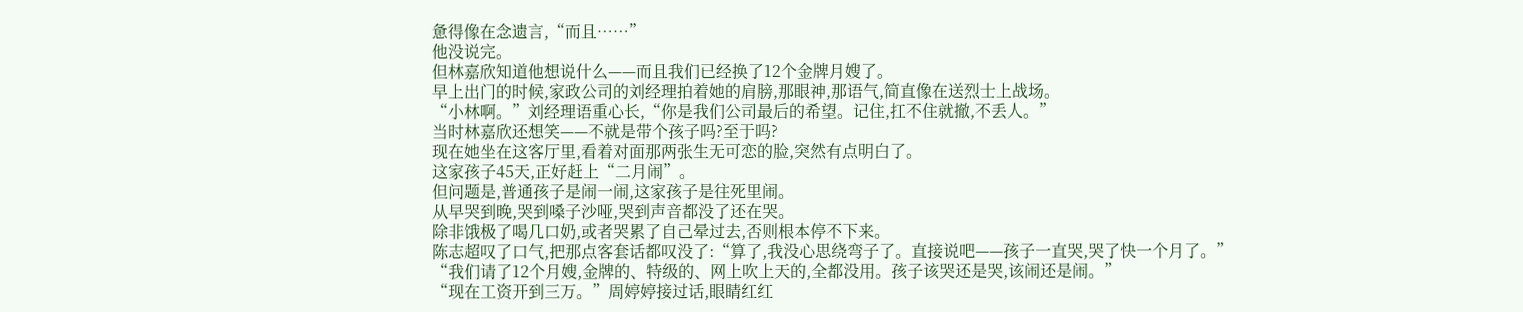惫得像在念遗言,“而且……”
他没说完。
但林嘉欣知道他想说什么——而且我们已经换了12个金牌月嫂了。
早上出门的时候,家政公司的刘经理拍着她的肩膀,那眼神,那语气,简直像在送烈士上战场。
“小林啊。”刘经理语重心长,“你是我们公司最后的希望。记住,扛不住就撤,不丢人。”
当时林嘉欣还想笑——不就是带个孩子吗?至于吗?
现在她坐在这客厅里,看着对面那两张生无可恋的脸,突然有点明白了。
这家孩子45天,正好赶上“二月闹”。
但问题是,普通孩子是闹一闹,这家孩子是往死里闹。
从早哭到晚,哭到嗓子沙哑,哭到声音都没了还在哭。
除非饿极了喝几口奶,或者哭累了自己晕过去,否则根本停不下来。
陈志超叹了口气,把那点客套话都叹没了:“算了,我没心思绕弯子了。直接说吧——孩子一直哭,哭了快一个月了。”
“我们请了12个月嫂,金牌的、特级的、网上吹上天的,全都没用。孩子该哭还是哭,该闹还是闹。”
“现在工资开到三万。”周婷婷接过话,眼睛红红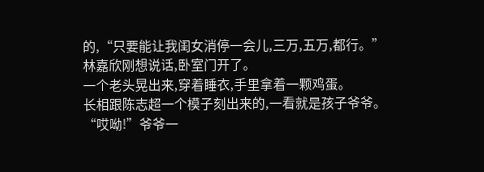的,“只要能让我闺女消停一会儿,三万,五万,都行。”
林嘉欣刚想说话,卧室门开了。
一个老头晃出来,穿着睡衣,手里拿着一颗鸡蛋。
长相跟陈志超一个模子刻出来的,一看就是孩子爷爷。
“哎呦!”爷爷一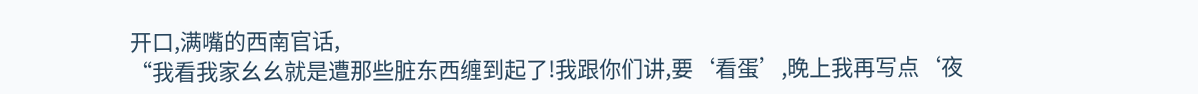开口,满嘴的西南官话,
“我看我家幺幺就是遭那些脏东西缠到起了!我跟你们讲,要‘看蛋’,晚上我再写点‘夜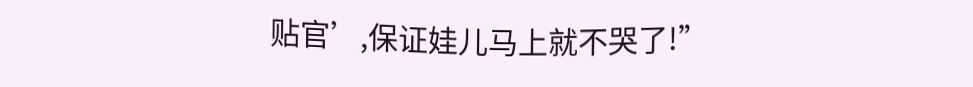贴官’,保证娃儿马上就不哭了!”